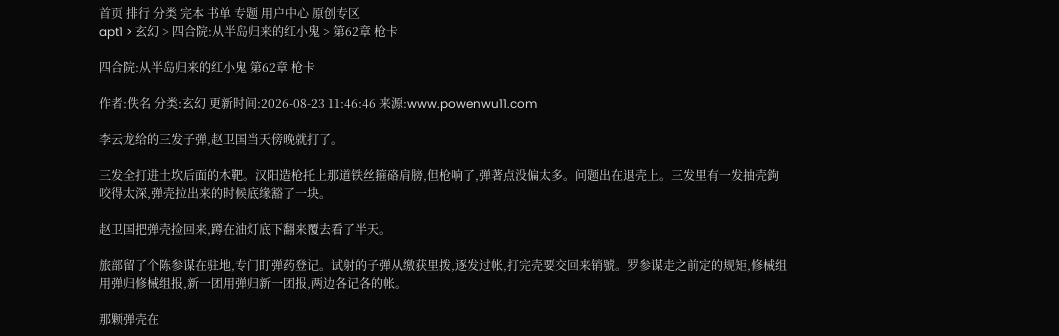首页 排行 分类 完本 书单 专题 用户中心 原创专区
apt1 > 玄幻 > 四合院:从半岛归来的红小鬼 > 第62章 枪卡

四合院:从半岛归来的红小鬼 第62章 枪卡

作者:佚名 分类:玄幻 更新时间:2026-08-23 11:46:46 来源:www.powenwu11.com

李云龙给的三发子弹,赵卫国当天傍晚就打了。

三发全打进土坎后面的木靶。汉阳造枪托上那道铁丝箍硌肩膀,但枪响了,弹著点没偏太多。问题出在退壳上。三发里有一发抽壳鉤咬得太深,弹壳拉出来的时候底缘豁了一块。

赵卫国把弹壳捡回来,蹲在油灯底下翻来覆去看了半天。

旅部留了个陈参谋在驻地,专门盯弹药登记。试射的子弹从缴获里拨,逐发过帐,打完壳要交回来销號。罗参谋走之前定的规矩,修械组用弹归修械组报,新一团用弹归新一团报,两边各记各的帐。

那颗弹壳在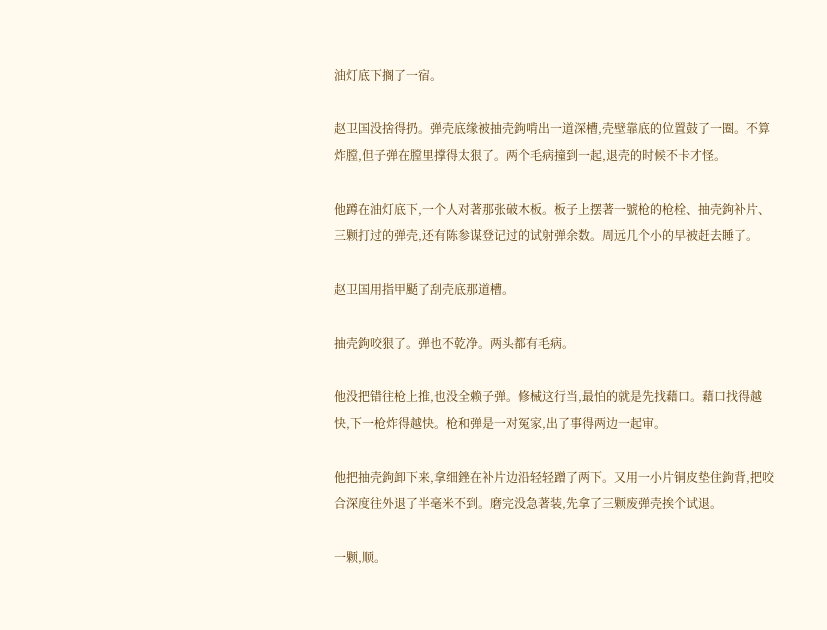油灯底下搁了一宿。

赵卫国没捨得扔。弹壳底缘被抽壳鉤啃出一道深槽,壳壁靠底的位置鼓了一圈。不算炸膛,但子弹在膛里撑得太狠了。两个毛病撞到一起,退壳的时候不卡才怪。

他蹲在油灯底下,一个人对著那张破木板。板子上摆著一號枪的枪栓、抽壳鉤补片、三颗打过的弹壳,还有陈参谋登记过的试射弹余数。周远几个小的早被赶去睡了。

赵卫国用指甲颳了刮壳底那道槽。

抽壳鉤咬狠了。弹也不乾净。两头都有毛病。

他没把错往枪上推,也没全赖子弹。修械这行当,最怕的就是先找藉口。藉口找得越快,下一枪炸得越快。枪和弹是一对冤家,出了事得两边一起审。

他把抽壳鉤卸下来,拿细銼在补片边沿轻轻蹭了两下。又用一小片铜皮垫住鉤背,把咬合深度往外退了半毫米不到。磨完没急著装,先拿了三颗废弹壳挨个试退。

一颗,顺。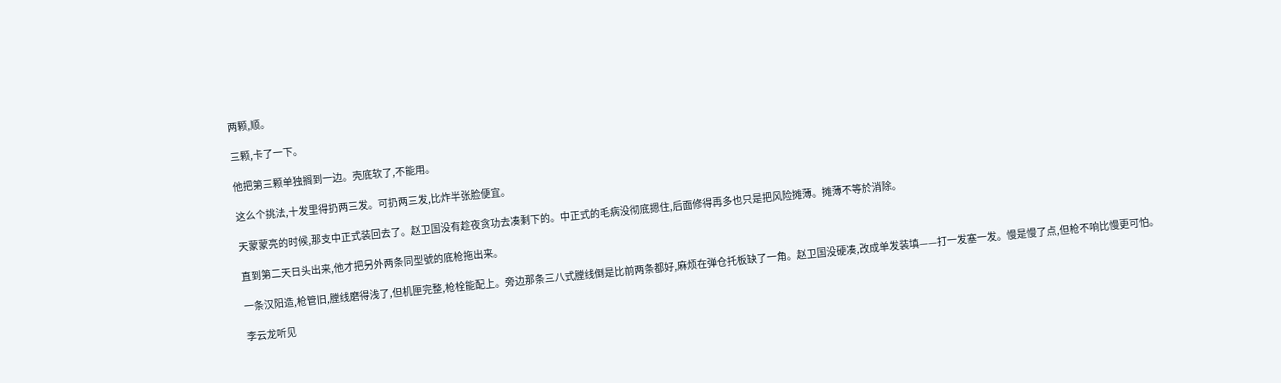两颗,顺。

三颗,卡了一下。

他把第三颗单独搁到一边。壳底软了,不能用。

这么个挑法,十发里得扔两三发。可扔两三发,比炸半张脸便宜。

天蒙蒙亮的时候,那支中正式装回去了。赵卫国没有趁夜贪功去凑剩下的。中正式的毛病没彻底摁住,后面修得再多也只是把风险摊薄。摊薄不等於消除。

直到第二天日头出来,他才把另外两条同型號的底枪拖出来。

一条汉阳造,枪管旧,膛线磨得浅了,但机匣完整,枪栓能配上。旁边那条三八式膛线倒是比前两条都好,麻烦在弹仓托板缺了一角。赵卫国没硬凑,改成单发装填——打一发塞一发。慢是慢了点,但枪不响比慢更可怕。

李云龙听见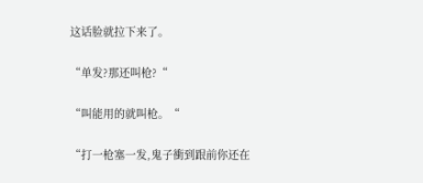这话脸就拉下来了。

“单发?那还叫枪?“

“叫能用的就叫枪。“

“打一枪塞一发,鬼子衝到跟前你还在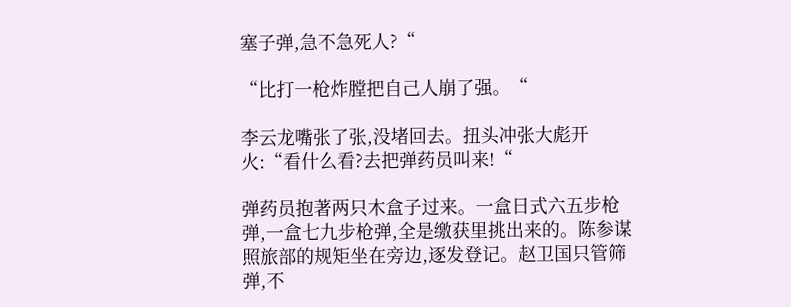塞子弹,急不急死人?“

“比打一枪炸膛把自己人崩了强。“

李云龙嘴张了张,没堵回去。扭头冲张大彪开火:“看什么看?去把弹药员叫来!“

弹药员抱著两只木盒子过来。一盒日式六五步枪弹,一盒七九步枪弹,全是缴获里挑出来的。陈参谋照旅部的规矩坐在旁边,逐发登记。赵卫国只管筛弹,不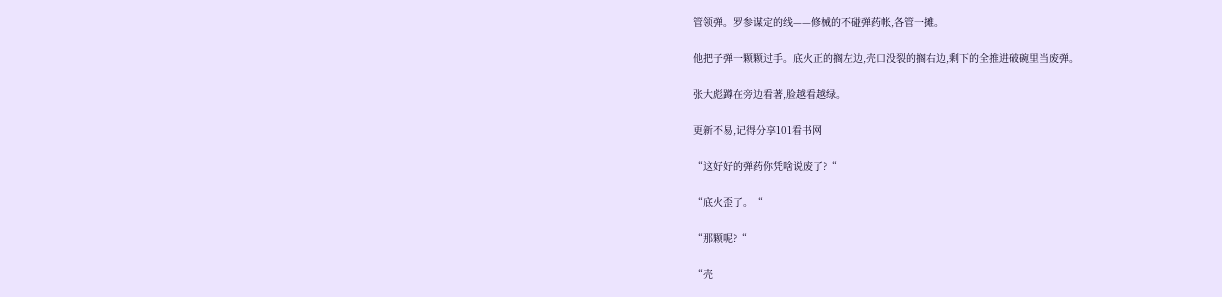管领弹。罗参谋定的线——修械的不碰弹药帐,各管一摊。

他把子弹一颗颗过手。底火正的搁左边,壳口没裂的搁右边,剩下的全推进破碗里当废弹。

张大彪蹲在旁边看著,脸越看越绿。

更新不易,记得分享101看书网

“这好好的弹药你凭啥说废了?“

“底火歪了。“

“那颗呢?“

“壳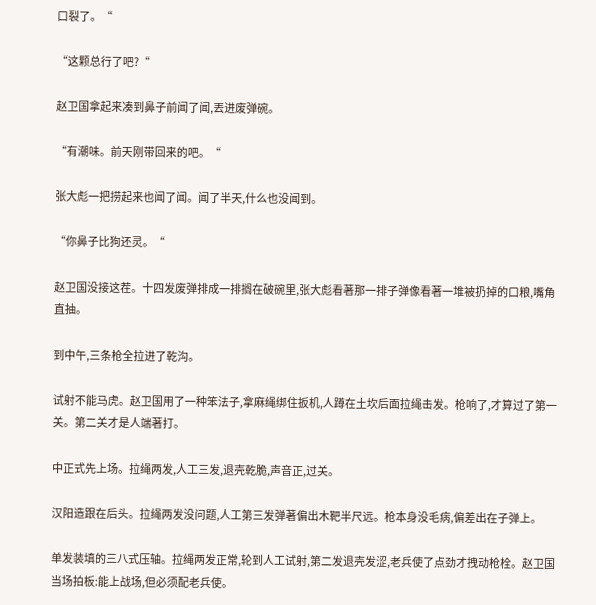口裂了。“

“这颗总行了吧?“

赵卫国拿起来凑到鼻子前闻了闻,丟进废弹碗。

“有潮味。前天刚带回来的吧。“

张大彪一把捞起来也闻了闻。闻了半天,什么也没闻到。

“你鼻子比狗还灵。“

赵卫国没接这茬。十四发废弹排成一排搁在破碗里,张大彪看著那一排子弹像看著一堆被扔掉的口粮,嘴角直抽。

到中午,三条枪全拉进了乾沟。

试射不能马虎。赵卫国用了一种笨法子,拿麻绳绑住扳机,人蹲在土坎后面拉绳击发。枪响了,才算过了第一关。第二关才是人端著打。

中正式先上场。拉绳两发,人工三发,退壳乾脆,声音正,过关。

汉阳造跟在后头。拉绳两发没问题,人工第三发弹著偏出木靶半尺远。枪本身没毛病,偏差出在子弹上。

单发装填的三八式压轴。拉绳两发正常,轮到人工试射,第二发退壳发涩,老兵使了点劲才拽动枪栓。赵卫国当场拍板:能上战场,但必须配老兵使。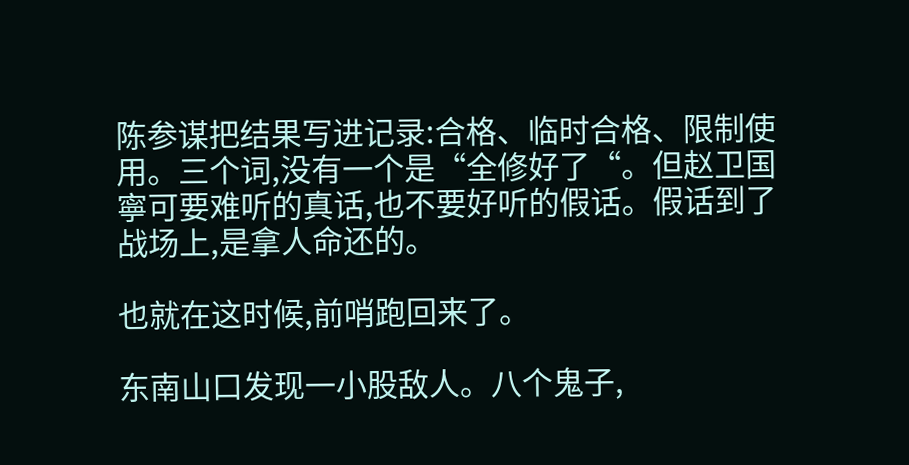陈参谋把结果写进记录:合格、临时合格、限制使用。三个词,没有一个是“全修好了“。但赵卫国寧可要难听的真话,也不要好听的假话。假话到了战场上,是拿人命还的。

也就在这时候,前哨跑回来了。

东南山口发现一小股敌人。八个鬼子,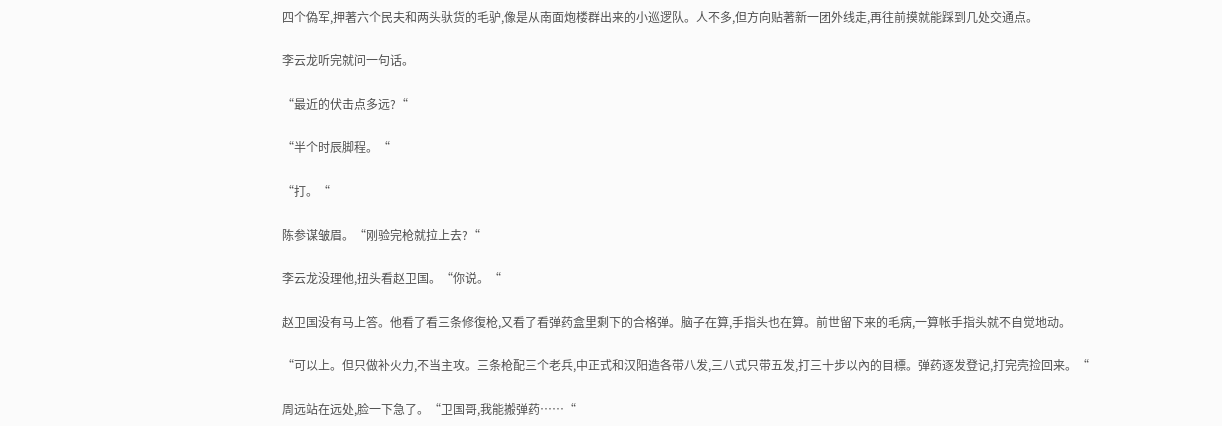四个偽军,押著六个民夫和两头驮货的毛驴,像是从南面炮楼群出来的小巡逻队。人不多,但方向贴著新一团外线走,再往前摸就能踩到几处交通点。

李云龙听完就问一句话。

“最近的伏击点多远?“

“半个时辰脚程。“

“打。“

陈参谋皱眉。“刚验完枪就拉上去?“

李云龙没理他,扭头看赵卫国。“你说。“

赵卫国没有马上答。他看了看三条修復枪,又看了看弹药盒里剩下的合格弹。脑子在算,手指头也在算。前世留下来的毛病,一算帐手指头就不自觉地动。

“可以上。但只做补火力,不当主攻。三条枪配三个老兵,中正式和汉阳造各带八发,三八式只带五发,打三十步以內的目標。弹药逐发登记,打完壳捡回来。“

周远站在远处,脸一下急了。“卫国哥,我能搬弹药……“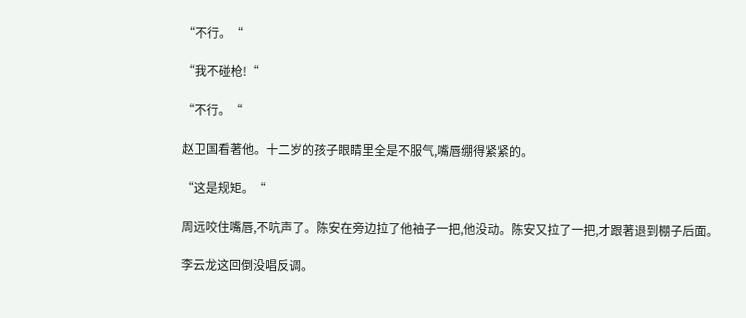“不行。“

“我不碰枪!“

“不行。“

赵卫国看著他。十二岁的孩子眼睛里全是不服气,嘴唇绷得紧紧的。

“这是规矩。“

周远咬住嘴唇,不吭声了。陈安在旁边拉了他袖子一把,他没动。陈安又拉了一把,才跟著退到棚子后面。

李云龙这回倒没唱反调。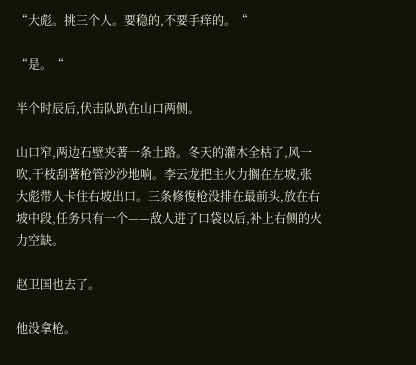“大彪。挑三个人。要稳的,不要手痒的。“

“是。“

半个时辰后,伏击队趴在山口两侧。

山口窄,两边石壁夹著一条土路。冬天的灌木全枯了,风一吹,干枝刮著枪管沙沙地响。李云龙把主火力搁在左坡,张大彪带人卡住右坡出口。三条修復枪没排在最前头,放在右坡中段,任务只有一个——敌人进了口袋以后,补上右侧的火力空缺。

赵卫国也去了。

他没拿枪。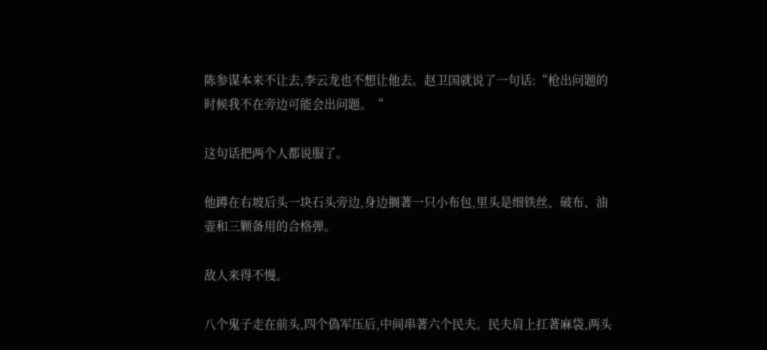陈参谋本来不让去,李云龙也不想让他去。赵卫国就说了一句话:“枪出问题的时候我不在旁边可能会出问题。“

这句话把两个人都说服了。

他蹲在右坡后头一块石头旁边,身边搁著一只小布包,里头是细铁丝、破布、油壶和三颗备用的合格弹。

敌人来得不慢。

八个鬼子走在前头,四个偽军压后,中间串著六个民夫。民夫肩上扛著麻袋,两头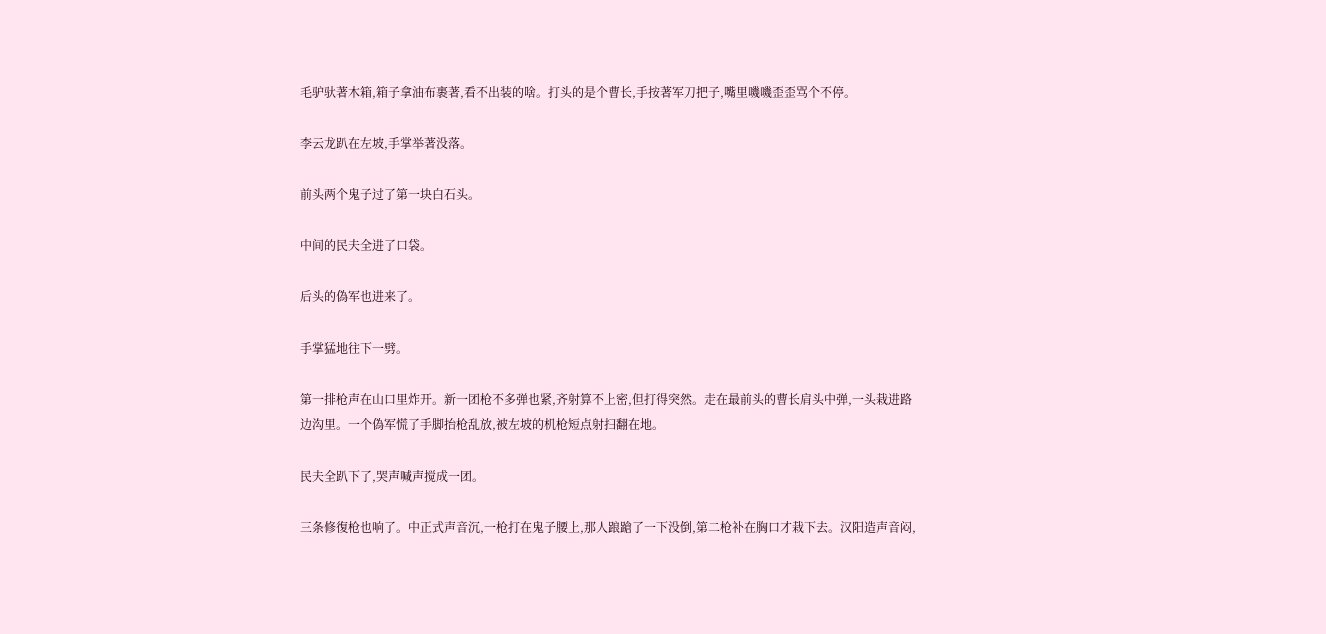毛驴驮著木箱,箱子拿油布裹著,看不出装的啥。打头的是个曹长,手按著军刀把子,嘴里嘰嘰歪歪骂个不停。

李云龙趴在左坡,手掌举著没落。

前头两个鬼子过了第一块白石头。

中间的民夫全进了口袋。

后头的偽军也进来了。

手掌猛地往下一劈。

第一排枪声在山口里炸开。新一团枪不多弹也紧,齐射算不上密,但打得突然。走在最前头的曹长肩头中弹,一头栽进路边沟里。一个偽军慌了手脚抬枪乱放,被左坡的机枪短点射扫翻在地。

民夫全趴下了,哭声喊声搅成一团。

三条修復枪也响了。中正式声音沉,一枪打在鬼子腰上,那人踉蹌了一下没倒,第二枪补在胸口才栽下去。汉阳造声音闷,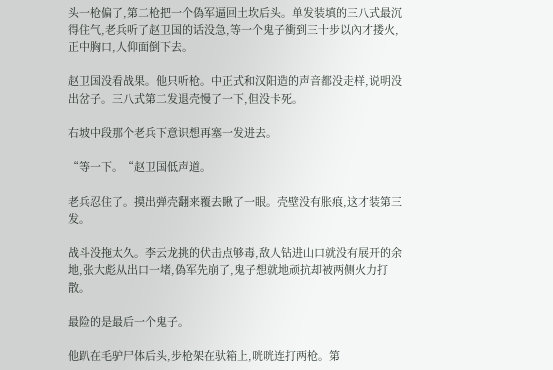头一枪偏了,第二枪把一个偽军逼回土坎后头。单发装填的三八式最沉得住气,老兵听了赵卫国的话没急,等一个鬼子衝到三十步以內才搂火,正中胸口,人仰面倒下去。

赵卫国没看战果。他只听枪。中正式和汉阳造的声音都没走样,说明没出岔子。三八式第二发退壳慢了一下,但没卡死。

右坡中段那个老兵下意识想再塞一发进去。

“等一下。“赵卫国低声道。

老兵忍住了。摸出弹壳翻来覆去瞅了一眼。壳壁没有胀痕,这才装第三发。

战斗没拖太久。李云龙挑的伏击点够毒,敌人钻进山口就没有展开的余地,张大彪从出口一堵,偽军先崩了,鬼子想就地顽抗却被两侧火力打散。

最险的是最后一个鬼子。

他趴在毛驴尸体后头,步枪架在驮箱上,咣咣连打两枪。第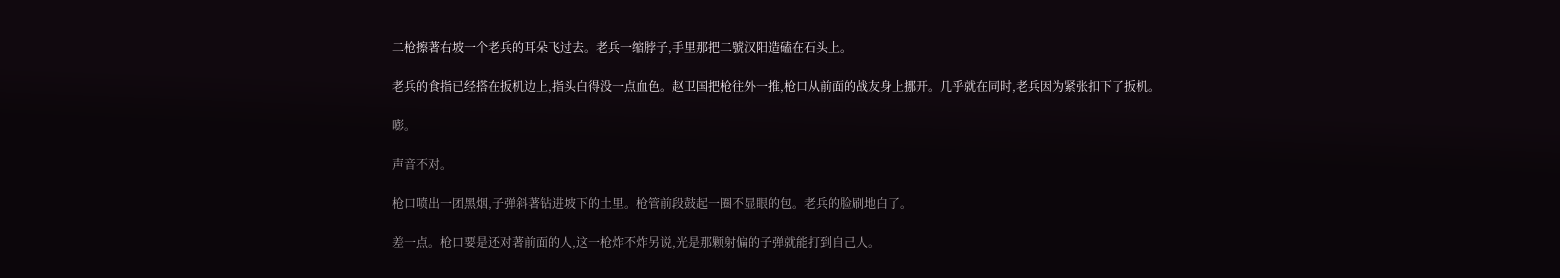二枪擦著右坡一个老兵的耳朵飞过去。老兵一缩脖子,手里那把二號汉阳造磕在石头上。

老兵的食指已经搭在扳机边上,指头白得没一点血色。赵卫国把枪往外一推,枪口从前面的战友身上挪开。几乎就在同时,老兵因为紧张扣下了扳机。

嘭。

声音不对。

枪口喷出一团黑烟,子弹斜著钻进坡下的土里。枪管前段鼓起一圈不显眼的包。老兵的脸刷地白了。

差一点。枪口要是还对著前面的人,这一枪炸不炸另说,光是那颗射偏的子弹就能打到自己人。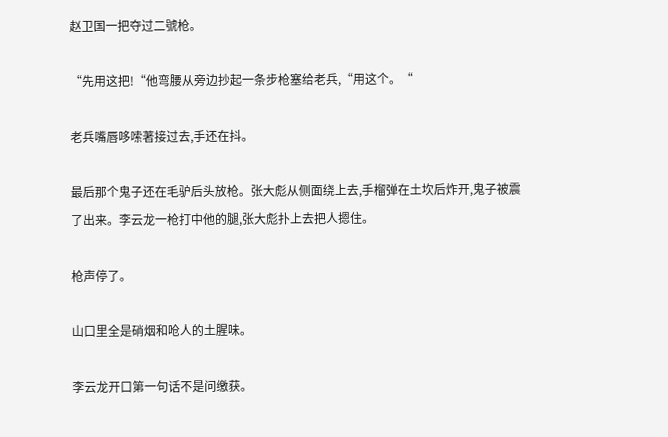赵卫国一把夺过二號枪。

“先用这把!“他弯腰从旁边抄起一条步枪塞给老兵,“用这个。“

老兵嘴唇哆嗦著接过去,手还在抖。

最后那个鬼子还在毛驴后头放枪。张大彪从侧面绕上去,手榴弹在土坎后炸开,鬼子被震了出来。李云龙一枪打中他的腿,张大彪扑上去把人摁住。

枪声停了。

山口里全是硝烟和呛人的土腥味。

李云龙开口第一句话不是问缴获。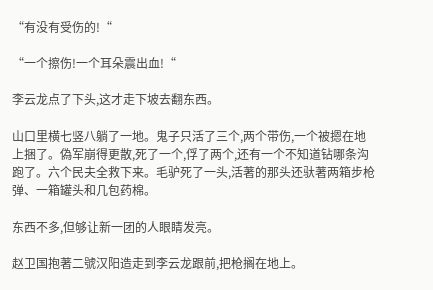“有没有受伤的!“

“一个擦伤!一个耳朵震出血!“

李云龙点了下头,这才走下坡去翻东西。

山口里横七竖八躺了一地。鬼子只活了三个,两个带伤,一个被摁在地上捆了。偽军崩得更散,死了一个,俘了两个,还有一个不知道钻哪条沟跑了。六个民夫全救下来。毛驴死了一头,活著的那头还驮著两箱步枪弹、一箱罐头和几包药棉。

东西不多,但够让新一团的人眼睛发亮。

赵卫国抱著二號汉阳造走到李云龙跟前,把枪搁在地上。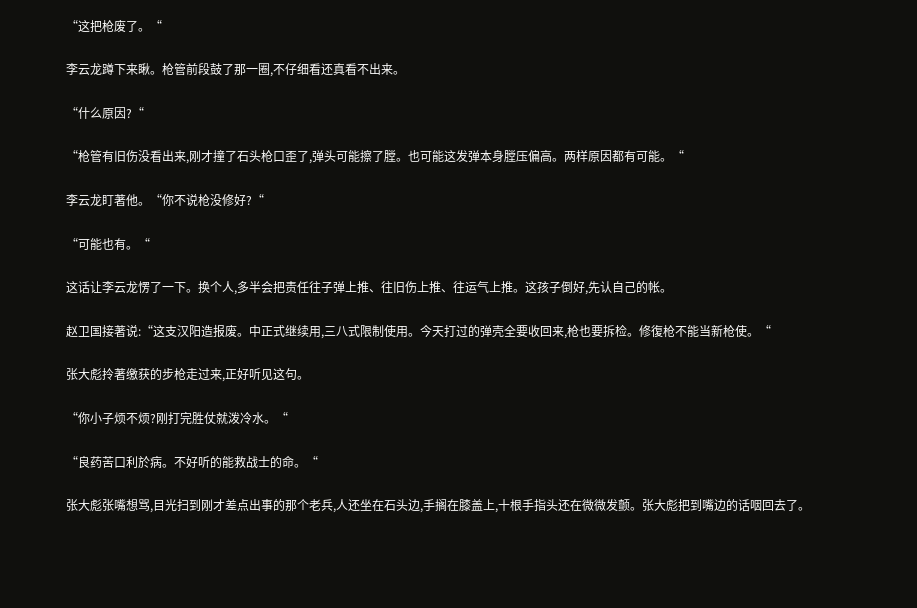“这把枪废了。“

李云龙蹲下来瞅。枪管前段鼓了那一圈,不仔细看还真看不出来。

“什么原因?“

“枪管有旧伤没看出来,刚才撞了石头枪口歪了,弹头可能擦了膛。也可能这发弹本身膛压偏高。两样原因都有可能。“

李云龙盯著他。“你不说枪没修好?“

“可能也有。“

这话让李云龙愣了一下。换个人,多半会把责任往子弹上推、往旧伤上推、往运气上推。这孩子倒好,先认自己的帐。

赵卫国接著说:“这支汉阳造报废。中正式继续用,三八式限制使用。今天打过的弹壳全要收回来,枪也要拆检。修復枪不能当新枪使。“

张大彪拎著缴获的步枪走过来,正好听见这句。

“你小子烦不烦?刚打完胜仗就泼冷水。“

“良药苦口利於病。不好听的能救战士的命。“

张大彪张嘴想骂,目光扫到刚才差点出事的那个老兵,人还坐在石头边,手搁在膝盖上,十根手指头还在微微发颤。张大彪把到嘴边的话咽回去了。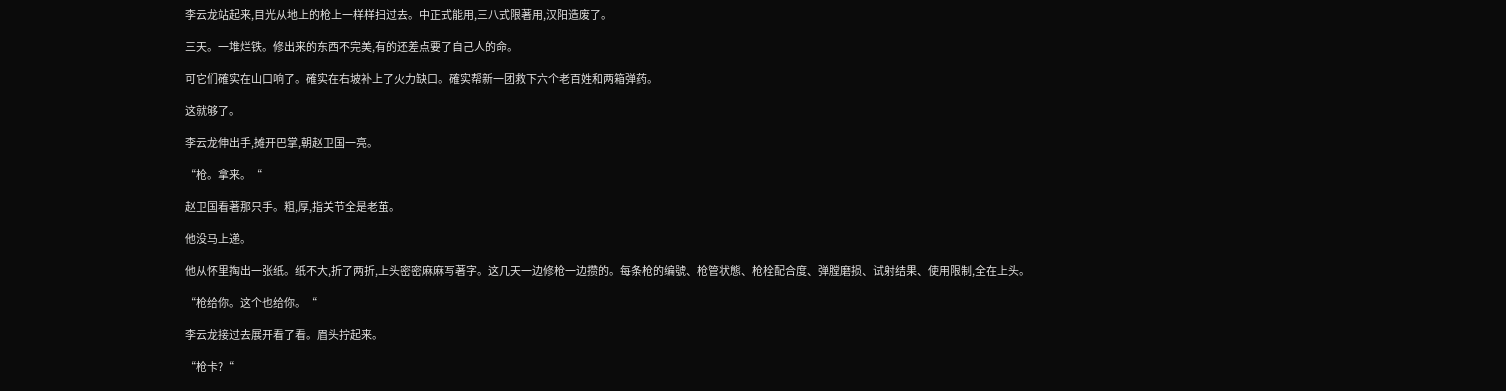李云龙站起来,目光从地上的枪上一样样扫过去。中正式能用,三八式限著用,汉阳造废了。

三天。一堆烂铁。修出来的东西不完美,有的还差点要了自己人的命。

可它们確实在山口响了。確实在右坡补上了火力缺口。確实帮新一团救下六个老百姓和两箱弹药。

这就够了。

李云龙伸出手,摊开巴掌,朝赵卫国一亮。

“枪。拿来。“

赵卫国看著那只手。粗,厚,指关节全是老茧。

他没马上递。

他从怀里掏出一张纸。纸不大,折了两折,上头密密麻麻写著字。这几天一边修枪一边攒的。每条枪的编號、枪管状態、枪栓配合度、弹膛磨损、试射结果、使用限制,全在上头。

“枪给你。这个也给你。“

李云龙接过去展开看了看。眉头拧起来。

“枪卡?“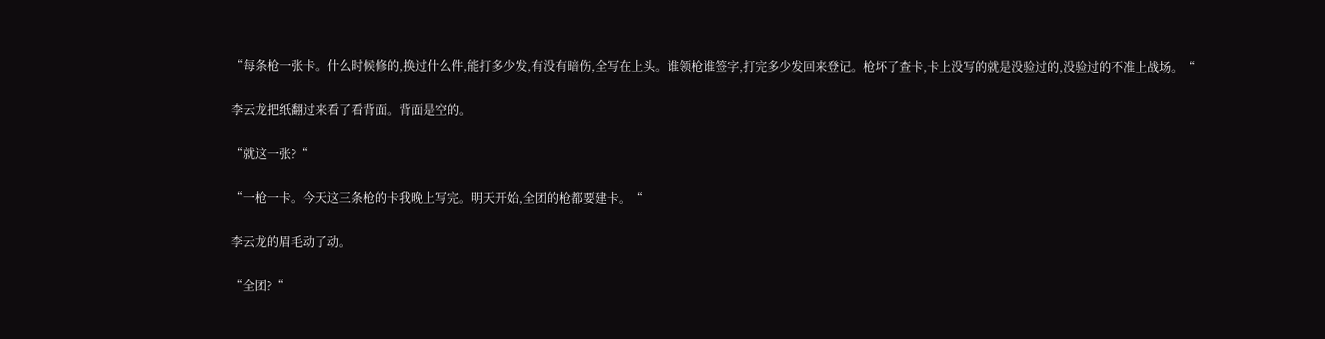“每条枪一张卡。什么时候修的,换过什么件,能打多少发,有没有暗伤,全写在上头。谁领枪谁签字,打完多少发回来登记。枪坏了查卡,卡上没写的就是没验过的,没验过的不准上战场。“

李云龙把纸翻过来看了看背面。背面是空的。

“就这一张?“

“一枪一卡。今天这三条枪的卡我晚上写完。明天开始,全团的枪都要建卡。“

李云龙的眉毛动了动。

“全团?“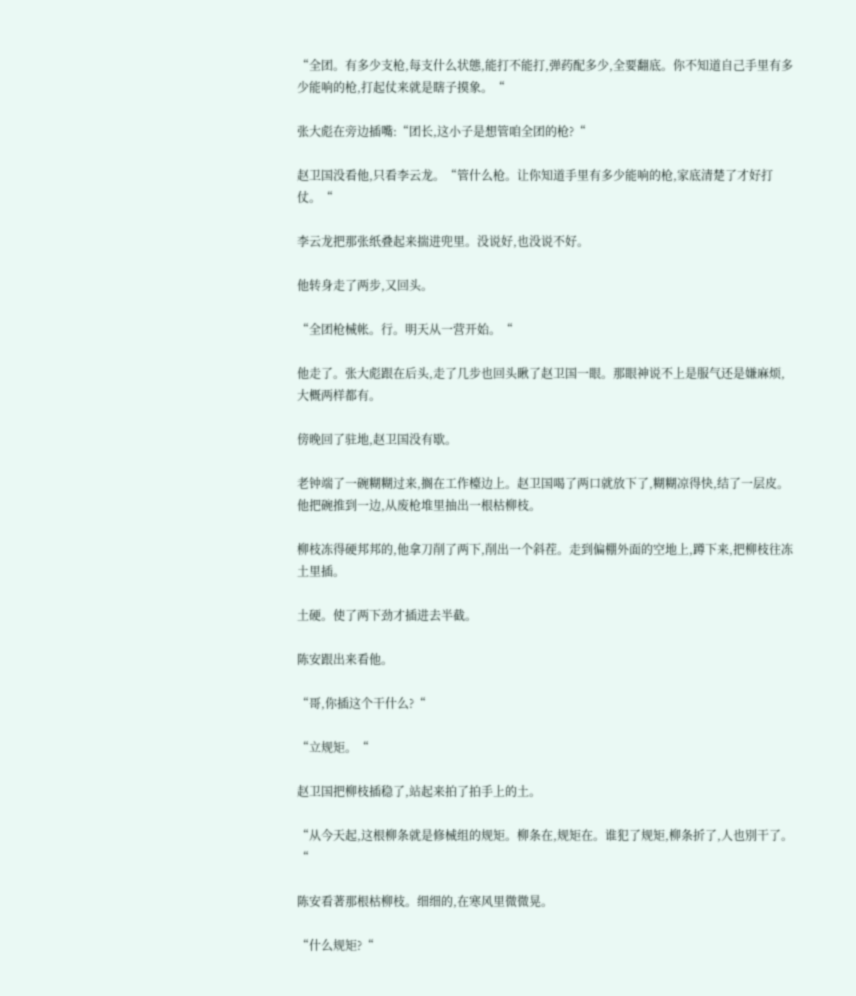“全团。有多少支枪,每支什么状態,能打不能打,弹药配多少,全要翻底。你不知道自己手里有多少能响的枪,打起仗来就是瞎子摸象。“

张大彪在旁边插嘴:“团长,这小子是想管咱全团的枪?“

赵卫国没看他,只看李云龙。“管什么枪。让你知道手里有多少能响的枪,家底清楚了才好打仗。“

李云龙把那张纸叠起来揣进兜里。没说好,也没说不好。

他转身走了两步,又回头。

“全团枪械帐。行。明天从一营开始。“

他走了。张大彪跟在后头,走了几步也回头瞅了赵卫国一眼。那眼神说不上是服气还是嫌麻烦,大概两样都有。

傍晚回了驻地,赵卫国没有歇。

老钟端了一碗糊糊过来,搁在工作檯边上。赵卫国喝了两口就放下了,糊糊凉得快,结了一层皮。他把碗推到一边,从废枪堆里抽出一根枯柳枝。

柳枝冻得硬邦邦的,他拿刀削了两下,削出一个斜茬。走到偏棚外面的空地上,蹲下来,把柳枝往冻土里插。

土硬。使了两下劲才插进去半截。

陈安跟出来看他。

“哥,你插这个干什么?“

“立规矩。“

赵卫国把柳枝插稳了,站起来拍了拍手上的土。

“从今天起,这根柳条就是修械组的规矩。柳条在,规矩在。谁犯了规矩,柳条折了,人也別干了。“

陈安看著那根枯柳枝。细细的,在寒风里微微晃。

“什么规矩?“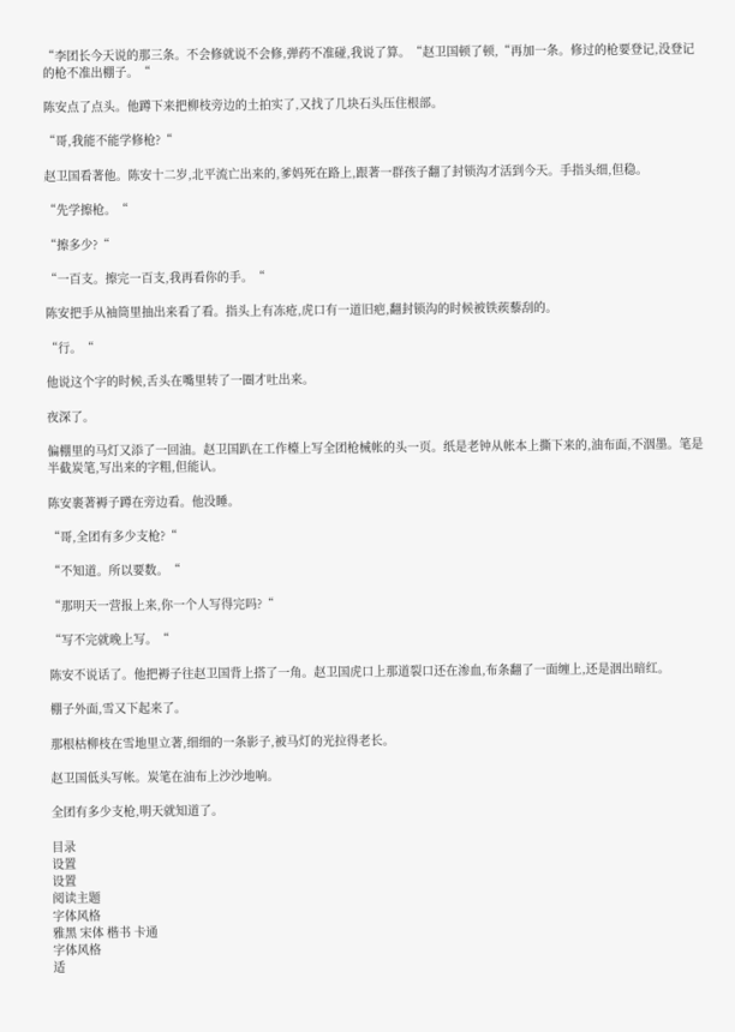“李团长今天说的那三条。不会修就说不会修,弹药不准碰,我说了算。“赵卫国顿了顿,“再加一条。修过的枪要登记,没登记的枪不准出棚子。“

陈安点了点头。他蹲下来把柳枝旁边的土拍实了,又找了几块石头压住根部。

“哥,我能不能学修枪?“

赵卫国看著他。陈安十二岁,北平流亡出来的,爹妈死在路上,跟著一群孩子翻了封锁沟才活到今天。手指头细,但稳。

“先学擦枪。“

“擦多少?“

“一百支。擦完一百支,我再看你的手。“

陈安把手从袖筒里抽出来看了看。指头上有冻疮,虎口有一道旧疤,翻封锁沟的时候被铁蒺藜刮的。

“行。“

他说这个字的时候,舌头在嘴里转了一圈才吐出来。

夜深了。

偏棚里的马灯又添了一回油。赵卫国趴在工作檯上写全团枪械帐的头一页。纸是老钟从帐本上撕下来的,油布面,不洇墨。笔是半截炭笔,写出来的字粗,但能认。

陈安裹著褥子蹲在旁边看。他没睡。

“哥,全团有多少支枪?“

“不知道。所以要数。“

“那明天一营报上来,你一个人写得完吗?“

“写不完就晚上写。“

陈安不说话了。他把褥子往赵卫国背上搭了一角。赵卫国虎口上那道裂口还在渗血,布条翻了一面缠上,还是洇出暗红。

棚子外面,雪又下起来了。

那根枯柳枝在雪地里立著,细细的一条影子,被马灯的光拉得老长。

赵卫国低头写帐。炭笔在油布上沙沙地响。

全团有多少支枪,明天就知道了。

目录
设置
设置
阅读主题
字体风格
雅黑 宋体 楷书 卡通
字体风格
适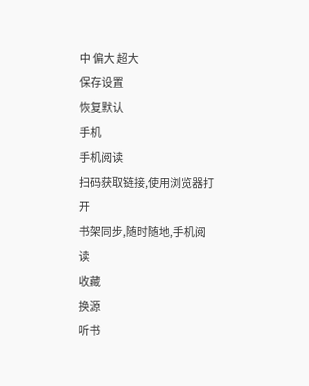中 偏大 超大
保存设置
恢复默认
手机
手机阅读
扫码获取链接,使用浏览器打开
书架同步,随时随地,手机阅读
收藏
换源
听书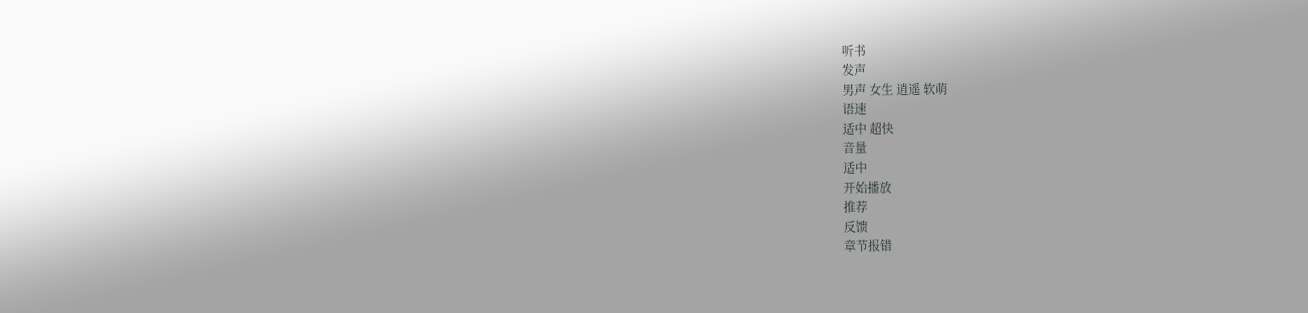听书
发声
男声 女生 逍遥 软萌
语速
适中 超快
音量
适中
开始播放
推荐
反馈
章节报错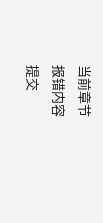当前章节
报错内容
提交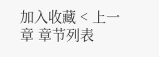加入收藏 < 上一章 章节列表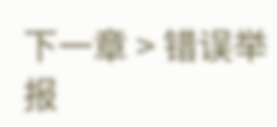下一章 > 错误举报